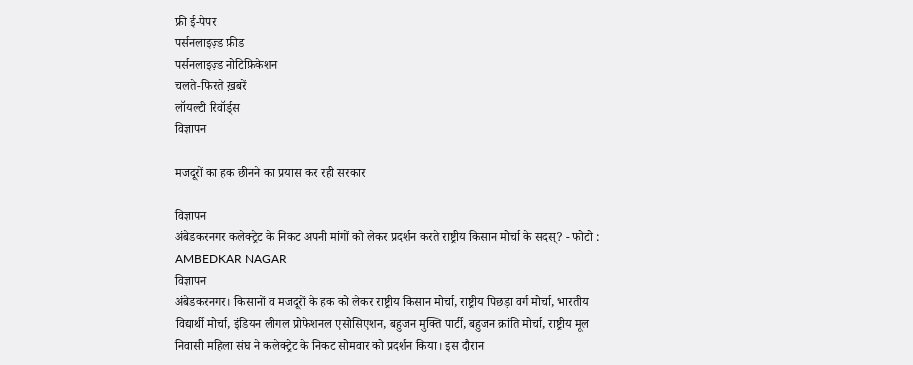फ्री ई-पेपर
पर्सनलाइज़्ड फ़ीड
पर्सनलाइज़्ड नोटिफ़िकेशन
चलते-फिरते ख़बरें
लॉयल्टी रिवॉर्ड्स
विज्ञापन

मजदूरों का हक छीनने का प्रयास कर रही सरकार

विज्ञापन
अंबेडकरनगर कलेक्ट्रेट के निकट अपनी मांगों को लेकर प्रदर्शन करते राष्ट्रीय किसान मोर्चा के सदस्? - फोटो : AMBEDKAR NAGAR
विज्ञापन
अंबेडकरनगर। किसानों व मजदूरों के हक को लेकर राष्ट्रीय किसान मोर्चा, राष्ट्रीय पिछड़ा वर्ग मोर्चा, भारतीय विद्यार्थी मोर्चा, इंडियन लीगल प्रोफेशनल एसोसिएशन, बहुजन मुक्ति पार्टी, बहुजन क्रांति मोर्चा, राष्ट्रीय मूल निवासी महिला संघ ने कलेक्ट्रेट के निकट सोमवार को प्रदर्शन किया। इस दौरान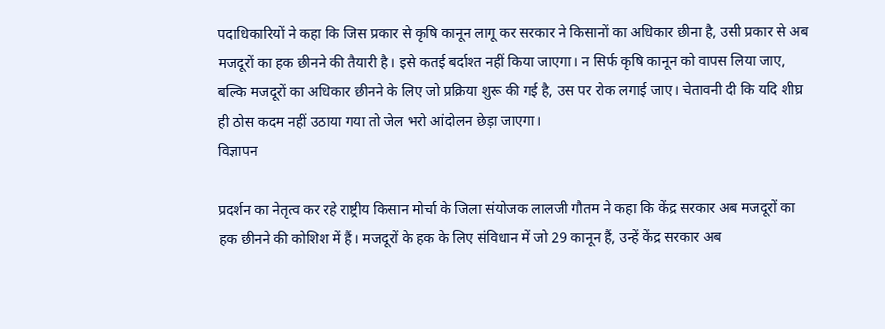पदाधिकारियों ने कहा कि जिस प्रकार से कृषि कानून लागू कर सरकार ने किसानों का अधिकार छीना है, उसी प्रकार से अब मजदूरों का हक छीनने की तैयारी है। इसे कतई बर्दाश्त नहीं किया जाएगा। न सिर्फ कृषि कानून को वापस लिया जाए, बल्कि मजदूरों का अधिकार छीनने के लिए जो प्रक्रिया शुरू की गई है, उस पर रोक लगाई जाए। चेतावनी दी कि यदि शीघ्र ही ठोस कदम नहीं उठाया गया तो जेल भरो आंदोलन छेड़ा जाएगा।
विज्ञापन

प्रदर्शन का नेतृत्व कर रहे राष्ट्रीय किसान मोर्चा के जिला संयोजक लालजी गौतम ने कहा कि केंद्र सरकार अब मजदूरों का हक छीनने की कोशिश में हैं। मजदूरों के हक के लिए संविधान में जो 29 कानून हैं, उन्हें केंद्र सरकार अब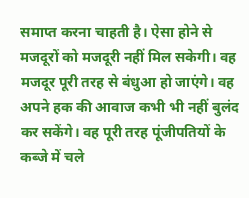समाप्त करना चाहती है। ऐसा होने से मजदूरों को मजदूरी नहीं मिल सकेगी। वह मजदूर पूरी तरह से बंधुआ हो जाएंगे। वह अपने हक की आवाज कभी भी नहीं बुलंद कर सकेंगे। वह पूरी तरह पूंजीपतियों के कब्जे में चले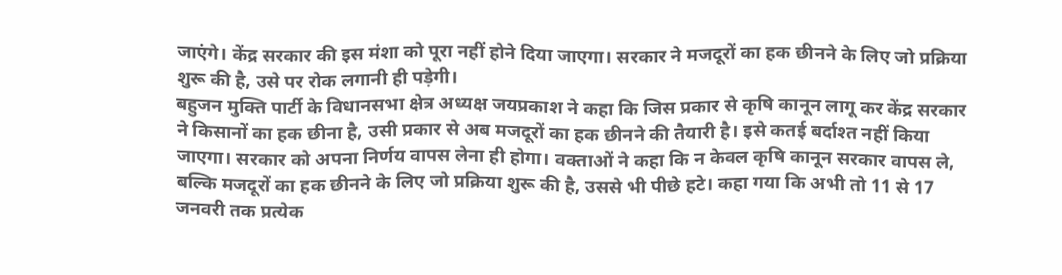जाएंगे। केंद्र सरकार की इस मंशा को पूरा नहीं होने दिया जाएगा। सरकार ने मजदूरों का हक छीनने के लिए जो प्रक्रिया शुरू की है, उसे पर रोक लगानी ही पड़ेगी।
बहुजन मुक्ति पार्टी के विधानसभा क्षेत्र अध्यक्ष जयप्रकाश ने कहा कि जिस प्रकार से कृषि कानून लागू कर केंद्र सरकार ने किसानों का हक छीना है, उसी प्रकार से अब मजदूरों का हक छीनने की तैयारी है। इसे कतई बर्दाश्त नहीं किया जाएगा। सरकार को अपना निर्णय वापस लेना ही होगा। वक्ताओं ने कहा कि न केवल कृषि कानून सरकार वापस ले, बल्कि मजदूरों का हक छीनने के लिए जो प्रक्रिया शुरू की है, उससे भी पीछे हटे। कहा गया कि अभी तो 11 से 17 जनवरी तक प्रत्येक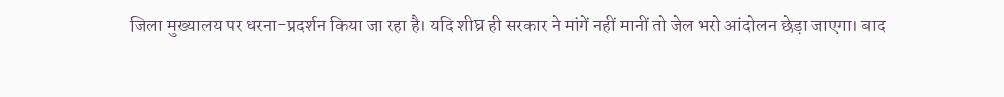जिला मुख्यालय पर धरना-प्रदर्शन किया जा रहा है। यदि शीघ्र ही सरकार ने मांगें नहीं मानीं तो जेल भरो आंदोलन छेड़ा जाएगा। बाद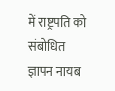में राष्ट्रपति को संबोधित ज्ञापन नायब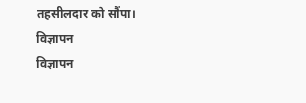तहसीलदार को सौंपा।
विज्ञापन
विज्ञापन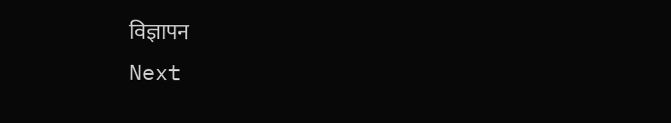विज्ञापन
Next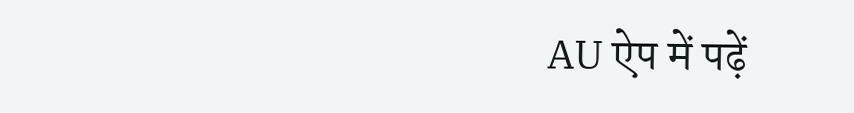AU ऐप में पढ़ें